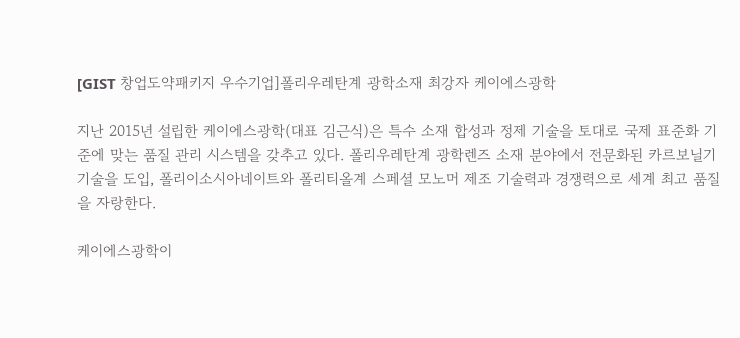[GIST 창업도약패키지 우수기업]폴리우레탄계 광학소재 최강자 케이에스광학

지난 2015년 설립한 케이에스광학(대표 김근식)은 특수 소재 합성과 정제 기술을 토대로 국제 표준화 기준에 맞는 품질 관리 시스템을 갖추고 있다. 폴리우레탄계 광학렌즈 소재 분야에서 전문화된 카르보닐기 기술을 도입, 폴리이소시아네이트와 폴리티올계 스페셜 모노머 제조 기술력과 경쟁력으로 세계 최고 품질을 자랑한다.

케이에스광학이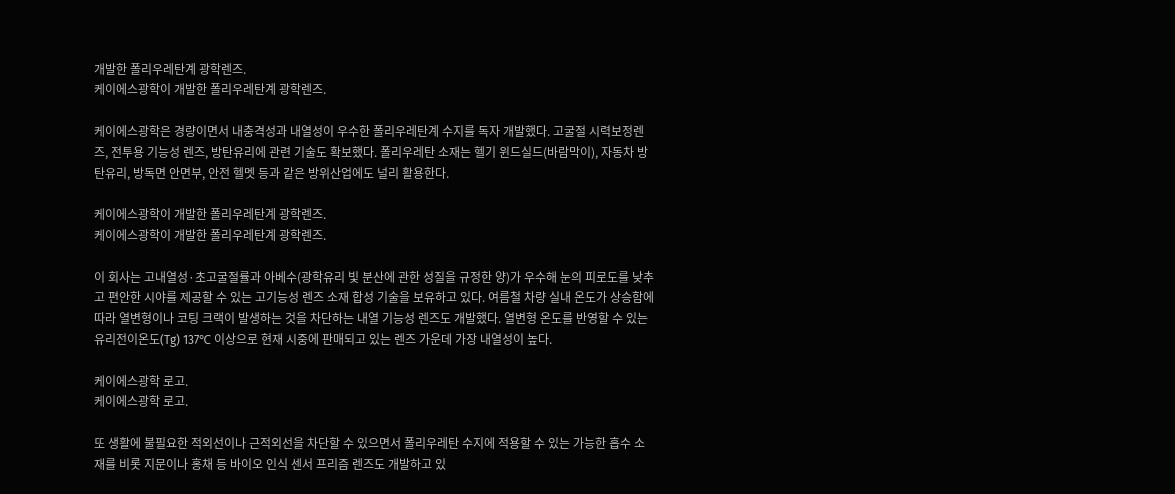개발한 폴리우레탄계 광학렌즈.
케이에스광학이 개발한 폴리우레탄계 광학렌즈.

케이에스광학은 경량이면서 내충격성과 내열성이 우수한 폴리우레탄계 수지를 독자 개발했다. 고굴절 시력보정렌즈, 전투용 기능성 렌즈, 방탄유리에 관련 기술도 확보했다. 폴리우레탄 소재는 헬기 윈드실드(바람막이), 자동차 방탄유리, 방독면 안면부, 안전 헬멧 등과 같은 방위산업에도 널리 활용한다.

케이에스광학이 개발한 폴리우레탄계 광학렌즈.
케이에스광학이 개발한 폴리우레탄계 광학렌즈.

이 회사는 고내열성·초고굴절률과 아베수(광학유리 빛 분산에 관한 성질을 규정한 양)가 우수해 눈의 피로도를 낮추고 편안한 시야를 제공할 수 있는 고기능성 렌즈 소재 합성 기술을 보유하고 있다. 여름철 차량 실내 온도가 상승함에 따라 열변형이나 코팅 크랙이 발생하는 것을 차단하는 내열 기능성 렌즈도 개발했다. 열변형 온도를 반영할 수 있는 유리전이온도(Tg) 137℃ 이상으로 현재 시중에 판매되고 있는 렌즈 가운데 가장 내열성이 높다.

케이에스광학 로고.
케이에스광학 로고.

또 생활에 불필요한 적외선이나 근적외선을 차단할 수 있으면서 폴리우레탄 수지에 적용할 수 있는 가능한 흡수 소재를 비롯 지문이나 홍채 등 바이오 인식 센서 프리즘 렌즈도 개발하고 있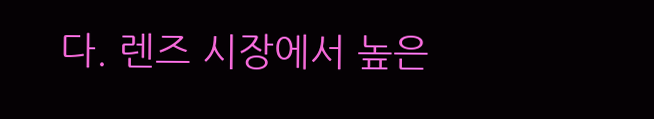다. 렌즈 시장에서 높은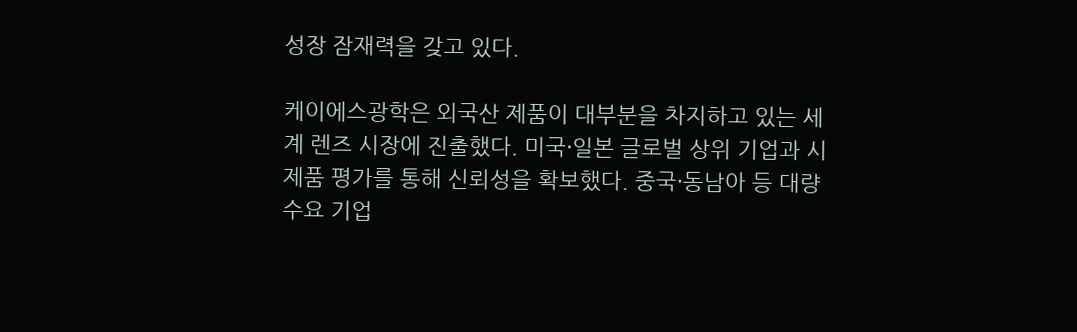성장 잠재력을 갖고 있다.

케이에스광학은 외국산 제품이 대부분을 차지하고 있는 세계 렌즈 시장에 진출했다. 미국·일본 글로벌 상위 기업과 시제품 평가를 통해 신뢰성을 확보했다. 중국·동남아 등 대량 수요 기업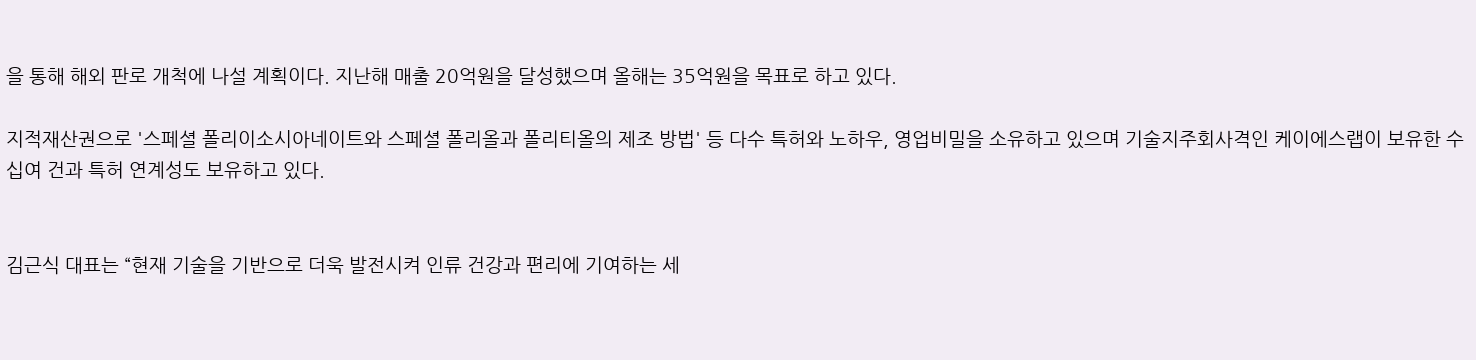을 통해 해외 판로 개척에 나설 계획이다. 지난해 매출 20억원을 달성했으며 올해는 35억원을 목표로 하고 있다.

지적재산권으로 '스페셜 폴리이소시아네이트와 스페셜 폴리올과 폴리티올의 제조 방법' 등 다수 특허와 노하우, 영업비밀을 소유하고 있으며 기술지주회사격인 케이에스랩이 보유한 수십여 건과 특허 연계성도 보유하고 있다.


김근식 대표는 “현재 기술을 기반으로 더욱 발전시켜 인류 건강과 편리에 기여하는 세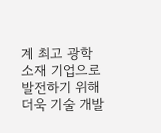계 최고 광학 소재 기업으로 발전하기 위해 더욱 기술 개발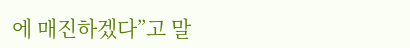에 매진하겠다”고 말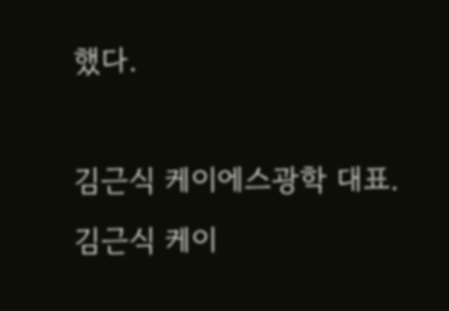했다.

김근식 케이에스광학 대표.
김근식 케이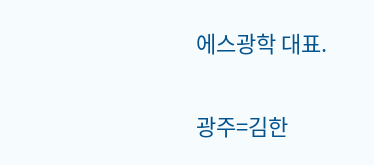에스광학 대표.

광주=김한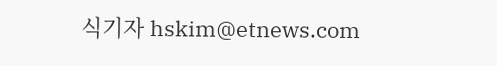식기자 hskim@etnews.com